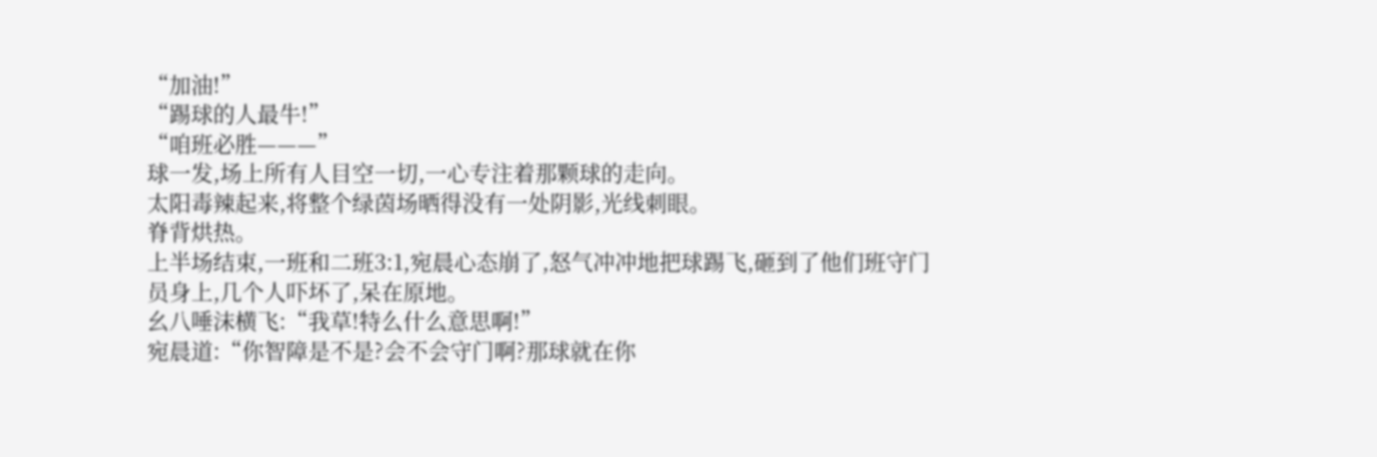“加油!”
“踢球的人最牛!”
“咱班必胜———”
球一发,场上所有人目空一切,一心专注着那颗球的走向。
太阳毒辣起来,将整个绿茵场晒得没有一处阴影,光线刺眼。
脊背烘热。
上半场结束,一班和二班3:1,宛晨心态崩了,怒气冲冲地把球踢飞,砸到了他们班守门员身上,几个人吓坏了,呆在原地。
幺八唾沫横飞:“我草!特么什么意思啊!”
宛晨道:“你智障是不是?会不会守门啊?那球就在你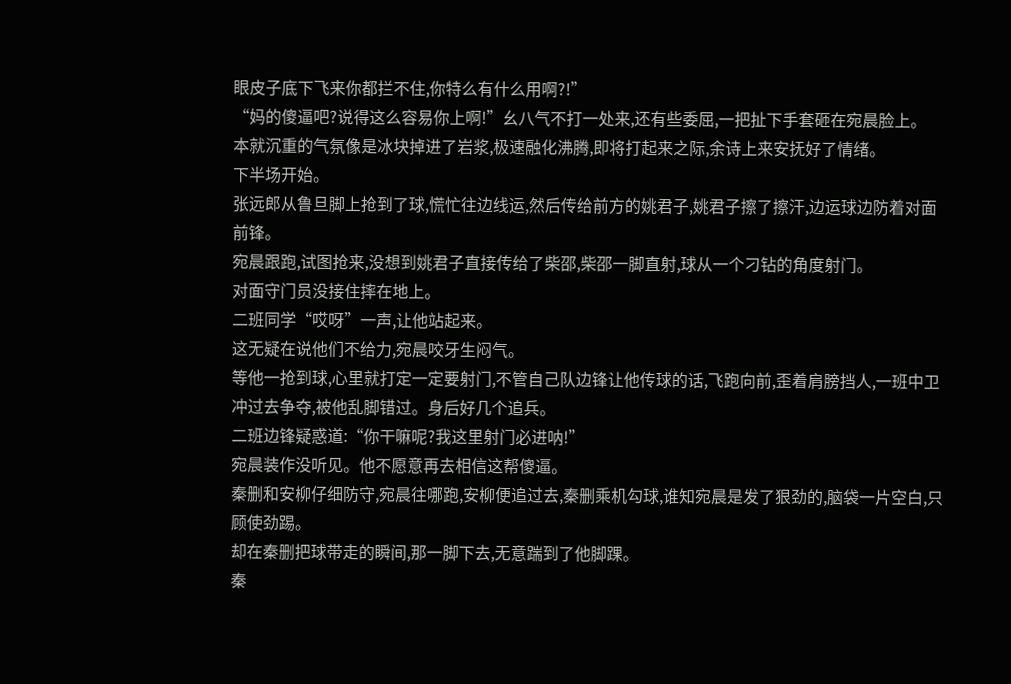眼皮子底下飞来你都拦不住,你特么有什么用啊?!”
“妈的傻逼吧?说得这么容易你上啊!”幺八气不打一处来,还有些委屈,一把扯下手套砸在宛晨脸上。
本就沉重的气氛像是冰块掉进了岩浆,极速融化沸腾,即将打起来之际,余诗上来安抚好了情绪。
下半场开始。
张远郎从鲁旦脚上抢到了球,慌忙往边线运,然后传给前方的姚君子,姚君子擦了擦汗,边运球边防着对面前锋。
宛晨跟跑,试图抢来,没想到姚君子直接传给了柴邵,柴邵一脚直射,球从一个刁钻的角度射门。
对面守门员没接住摔在地上。
二班同学“哎呀”一声,让他站起来。
这无疑在说他们不给力,宛晨咬牙生闷气。
等他一抢到球,心里就打定一定要射门,不管自己队边锋让他传球的话,飞跑向前,歪着肩膀挡人,一班中卫冲过去争夺,被他乱脚错过。身后好几个追兵。
二班边锋疑惑道:“你干嘛呢?我这里射门必进呐!”
宛晨装作没听见。他不愿意再去相信这帮傻逼。
秦删和安柳仔细防守,宛晨往哪跑,安柳便追过去,秦删乘机勾球,谁知宛晨是发了狠劲的,脑袋一片空白,只顾使劲踢。
却在秦删把球带走的瞬间,那一脚下去,无意踹到了他脚踝。
秦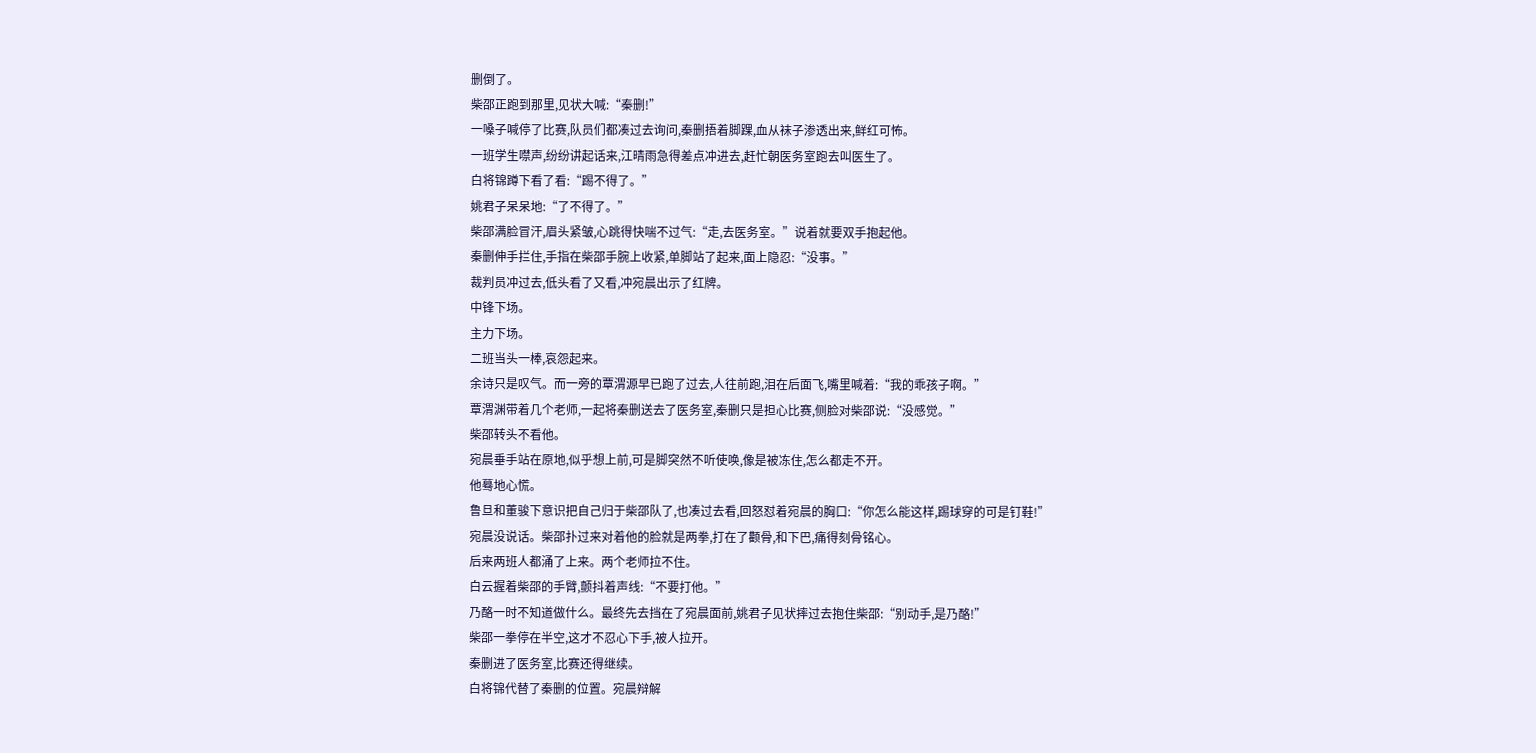删倒了。
柴邵正跑到那里,见状大喊:“秦删!”
一嗓子喊停了比赛,队员们都凑过去询问,秦删捂着脚踝,血从袜子渗透出来,鲜红可怖。
一班学生噤声,纷纷讲起话来,江晴雨急得差点冲进去,赶忙朝医务室跑去叫医生了。
白将锦蹲下看了看:“踢不得了。”
姚君子呆呆地:“了不得了。”
柴邵满脸冒汗,眉头紧皱,心跳得快喘不过气:“走,去医务室。”说着就要双手抱起他。
秦删伸手拦住,手指在柴邵手腕上收紧,单脚站了起来,面上隐忍:“没事。”
裁判员冲过去,低头看了又看,冲宛晨出示了红牌。
中锋下场。
主力下场。
二班当头一棒,哀怨起来。
余诗只是叹气。而一旁的覃渭源早已跑了过去,人往前跑,泪在后面飞,嘴里喊着:“我的乖孩子啊。”
覃渭渊带着几个老师,一起将秦删送去了医务室,秦删只是担心比赛,侧脸对柴邵说:“没感觉。”
柴邵转头不看他。
宛晨垂手站在原地,似乎想上前,可是脚突然不听使唤,像是被冻住,怎么都走不开。
他蓦地心慌。
鲁旦和董骏下意识把自己归于柴邵队了,也凑过去看,回怒怼着宛晨的胸口:“你怎么能这样,踢球穿的可是钉鞋!”
宛晨没说话。柴邵扑过来对着他的脸就是两拳,打在了颧骨,和下巴,痛得刻骨铭心。
后来两班人都涌了上来。两个老师拉不住。
白云握着柴邵的手臂,颤抖着声线:“不要打他。”
乃酪一时不知道做什么。最终先去挡在了宛晨面前,姚君子见状摔过去抱住柴邵:“别动手,是乃酪!”
柴邵一拳停在半空,这才不忍心下手,被人拉开。
秦删进了医务室,比赛还得继续。
白将锦代替了秦删的位置。宛晨辩解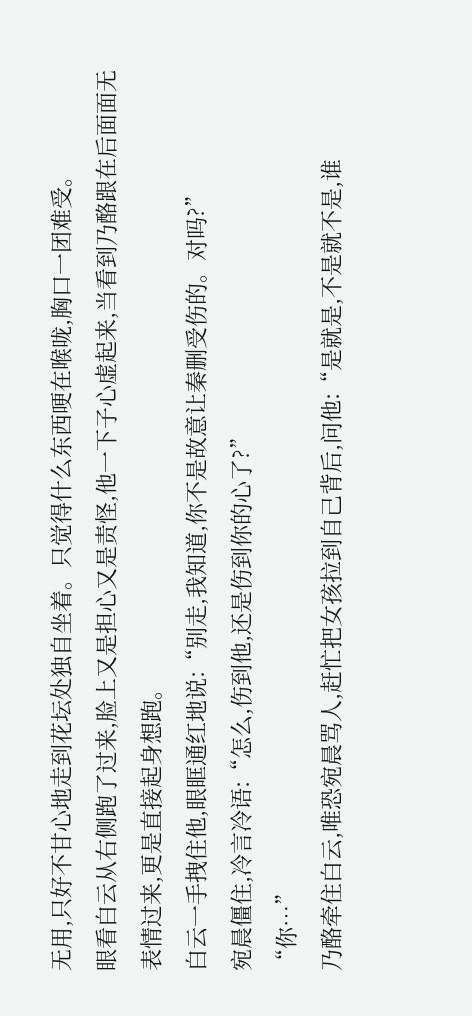无用,只好不甘心地走到花坛处独自坐着。只觉得什么东西哽在喉咙,胸口一团难受。
眼看白云从右侧跑了过来,脸上又是担心又是责怪,他一下子心虚起来,当看到乃酪跟在后面面无表情过来,更是直接起身想跑。
白云一手拽住他,眼眶通红地说:“别走,我知道,你不是故意让秦删受伤的。对吗?”
宛晨僵住,冷言冷语:“怎么,伤到他,还是伤到你的心了?”
“你…”
乃酪牵住白云,唯恐宛晨骂人,赶忙把女孩拉到自己背后,问他:“是就是,不是就不是,谁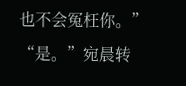也不会冤枉你。”
“是。”宛晨转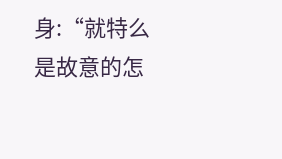身:“就特么是故意的怎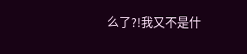么了?!我又不是什